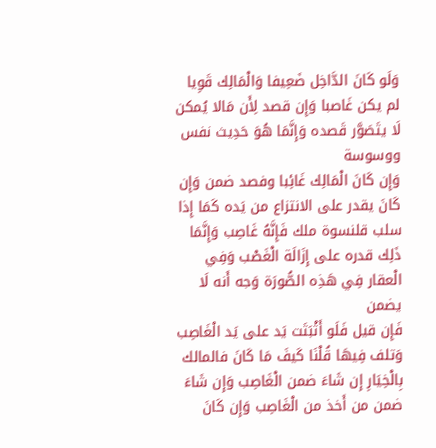وَلَو كَانَ الدَّاخِل ضَعِيفا وَالْمَالِك قَوِيا لم يكن غَاصبا وَإِن قصد لِأَن مَالا يُمكن لَا يتَصَوَّر قَصده وَإِنَّمَا هُوَ حَدِيث نفس ووسوسة
وَإِن كَانَ الْمَالِك غَائِبا وفصد ضمن وَإِن كَانَ يقدر على الانتزاع من يَده كَمَا إِذا سلب قلنسوة ملك فَإِنَّهُ غَاصِب وَإِنَّمَا ذَلِك قدره على إِزَالَة الْغَصْب وَفِي الْعقار فِي هَذِه الصُّورَة وَجه أَنه لَا يضمن
فَإِن قيل فَلَو أَثْبَتَت يَد على يَد الْغَاصِب وَتلف فِيهَا قُلْنَا كَيفَ مَا كَانَ فالمالك بِالْخِيَارِ إِن شَاءَ ضمن الْغَاصِب وَإِن شَاءَ ضمن من أَخذ من الْغَاصِب وَإِن كَانَ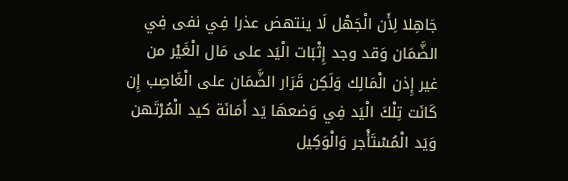جَاهِلا لِأَن الْجَهْل لَا ينتهض عذرا فِي نفى فِي الضَّمَان وَقد وجد إِثْبَات الْيَد على مَال الْغَيْر من غير إِذن الْمَالِك وَلَكِن قَرَار الضَّمَان على الْغَاصِب إِن كَانَت تِلْكَ الْيَد فِي وَضعهَا يَد أَمَانَة كيد الْمُرْتَهن وَيَد الْمُسْتَأْجر وَالْوَكِيل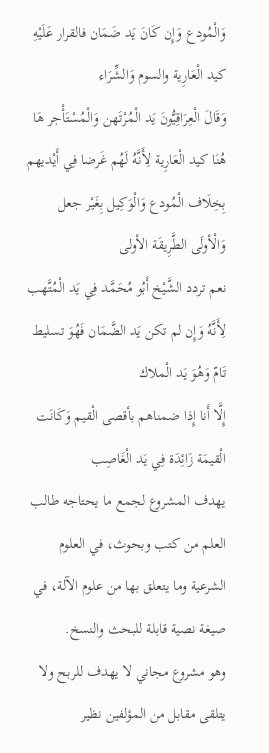وَالْمُودع وَإِن كَانَ يَد ضَمَان فالقرار عَلَيْهِ كيد الْعَارِية والسوم وَالشِّرَاء
وَقَالَ الْعِرَاقِيُّونَ يَد الْمُرْتَهن وَالْمُسْتَأْجر هَا هُنَا كيد الْعَارِية لِأَنَّهُ لَهُم غَرضا فِي أَيْديهم بِخِلَاف الْمُودع وَالْوَكِيل بِغَيْر جعل وَالْأولَى الطَّرِيقَة الأولى
نعم تردد الشَّيْخ أَبُو مُحَمَّد فِي يَد الْمُتَّهب لِأَنَّهُ وَإِن لم تكن يَد الضَّمَان فَهُوَ تسليط تَامّ وَهُوَ يَد الْملاك
إِلَّا أَنا إِذا ضمناهم بأقصى الْقيم وَكَانَت الْقيمَة زَائِدَة فِي يَد الْغَاصِب
يهدف المشروع لجمع ما يحتاجه طالب العلم من كتب وبحوث، في العلوم الشرعية وما يتعلق بها من علوم الآلة، في صيغة نصية قابلة للبحث والنسخ.
وهو مشروع مجاني لا يهدف للربح ولا يتلقى مقابل من المؤلفين نظير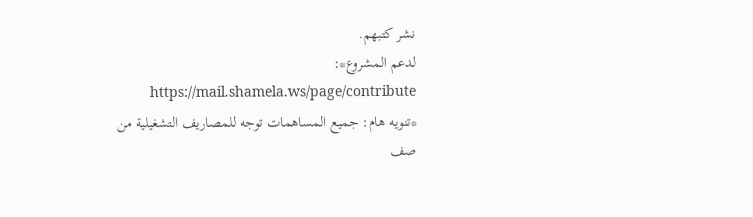نشر كتبهم.
لدعم المشروع*: https://mail.shamela.ws/page/contribute
*تنويه هام: جميع المساهمات توجه للمصاريف التشغيلية من صف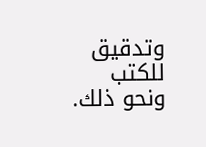وتدقيق للكتب ونحو ذلك.